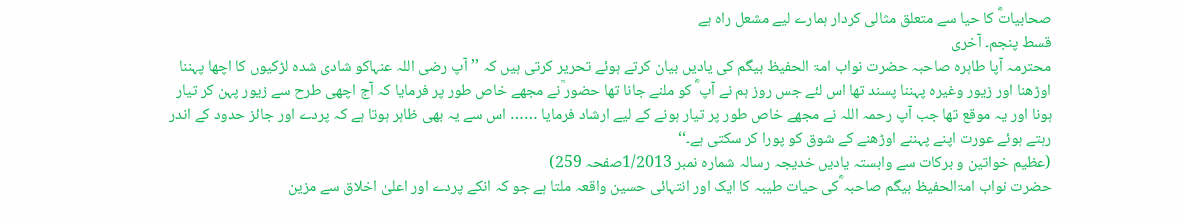صحابیاتؓ کا حیا سے متعلق مثالی کردار ہمارے لیے مشعل راہ ہے
قسط پنجم۔ آخری
محترمہ آپا طاہرہ صاحبہ حضرت نواب امۃ الحفیظ بیگم کی یادیں بیان کرتے ہوئے تحریر کرتی ہیں کہ ’’آپ رضی اللہ عنہاکو شادی شدہ لڑکیوں کا اچھا پہننا اوڑھنا اور زیور وغیرہ پہننا پسند تھا اس لئے جس روز ہم نے آپ ؓ کو ملنے جانا تھا حضور ؒنے مجھے خاص طور پر فرمایا کہ آج اچھی طرح سے زیور پہن کر تیار ہونا اور یہ موقع تھا جب آپ رحمہ اللہ نے مجھے خاص طور پر تیار ہونے کے لیے ارشاد فرمایا …… اس سے یہ بھی ظاہر ہوتا ہے کہ پردے اور جائز حدود کے اندر رہتے ہوئے عورت اپنے پہننے اوڑھنے کے شوق کو پورا کر سکتی ہے۔‘‘
(عظیم خواتین و برکات سے وابستہ یادیں خدیجہ رسالہ شمارہ نمبر 1/2013صفحہ 259)
حضرت نواب امۃالحفیظ بیگم صاحبہ ؓکی حیات طیبہ کا ایک اور انتہائی حسین واقعہ ملتا ہے جو کہ انکے پردے اور اعلیٰ اخلاق سے مزین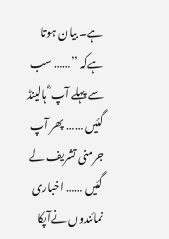ہے۔ بیان ہوتا ہےکہ ’’…… سب سے پہلے آپ ؓ ہالینڈ گئیں …… پھر آپ جرمنی تشریف لے گئیں …… اخباری نمائندوں نےآپکا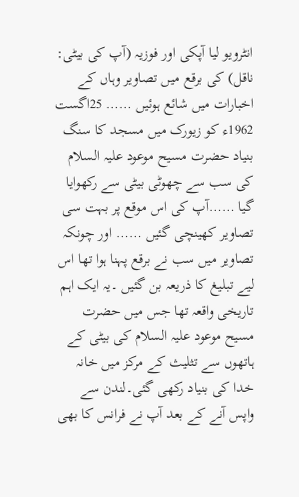انٹرویو لیا آپکی اور فوزیہ (آپ کی بیٹی: ناقل) کی برقع میں تصاویر وہاں کے اخبارات میں شائع ہوئیں …… 25اگست 1962ء کو زیورک میں مسجد کا سنگ بنیاد حضرت مسیح موعود علیہ السلام کی سب سے چھوٹی بیٹی سے رکھوایا گیا ……آپ کی اس موقع پر بہت سی تصاویر کھینچی گئیں …… اور چونکہ تصاویر میں سب نے برقع پہنا ہوا تھا اس لیے تبلیغ کا ذریعہ بن گئیں ۔یہ ایک اہم تاریخی واقعہ تھا جس میں حضرت مسیح موعود علیہ السلام کی بیٹی کے ہاتھوں سے تثلیث کے مرکز میں خانہ خدا کی بنیاد رکھی گئی۔لندن سے واپس آنے کے بعد آپ نے فرانس کا بھی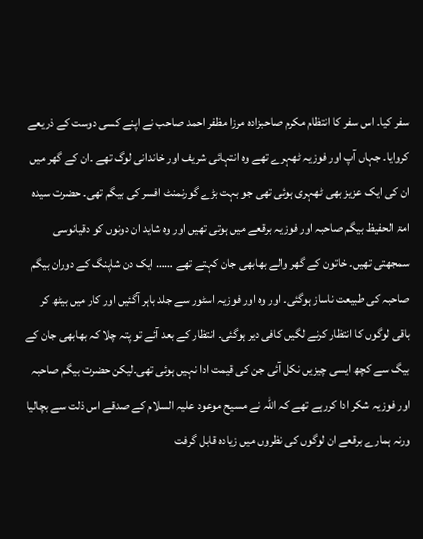سفر کیا۔ اس سفر کا انتظام مکرم صاحبزادہ مرزا مظفر احمد صاحب نے اپنے کسی دوست کے ذریعے کروایا۔ جہاں آپ اور فوزیہ ٹھہرے تھے وہ انتہائی شریف اور خاندانی لوگ تھے ۔ان کے گھر میں ان کی ایک عزیز بھی ٹھہری ہوئی تھی جو بہت بڑے گورنمنٹ افسر کی بیگم تھی۔ حضرت سیدہ امۃ الحفیظ بیگم صاحبہ اور فوزیہ برقعے میں ہوتی تھیں اور وہ شاید ان دونوں کو دقیانوسی سمجھتی تھیں۔ خاتون کے گھر والے بھابھی جان کہتے تھے …… ایک دن شاپنگ کے دوران بیگم صاحبہ کی طبیعت ناساز ہوگئی۔ اور وہ اور فوزیہ اسٹور سے جلد باہر آگئیں اور کار میں بیٹھ کر باقی لوگوں کا انتظار کرنے لگیں کافی دیر ہوگئی۔ انتظار کے بعد آئے تو پتہ چلا کہ بھابھی جان کے بیگ سے کچھ ایسی چیزیں نکل آئی جن کی قیمت ادا نہیں ہوئی تھی۔لیکن حضرت بیگم صاحبہ اور فوزیہ شکر ادا کررہے تھے کہ اللہ نے مسیح موعود علیہ السلام کے صدقے اس ذلت سے بچالیا ورنہ ہمارے برقعے ان لوگوں کی نظروں میں زیادہ قابل گرفت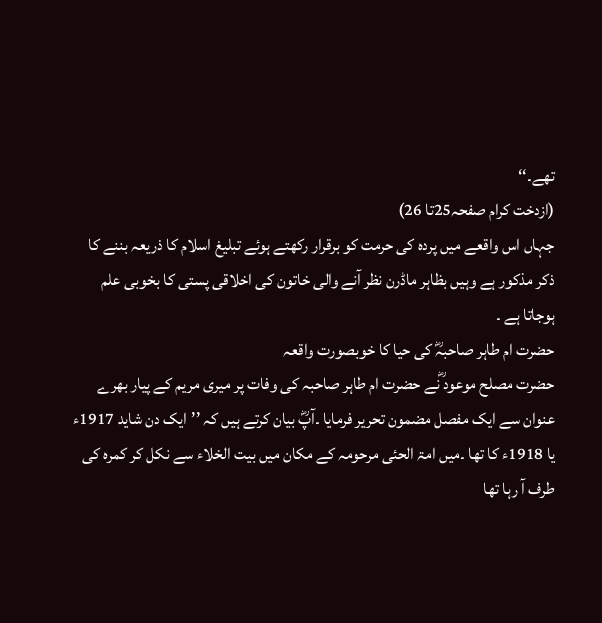تھے۔‘‘
(ازدخت کرام صفحہ25تا 26)
جہاں اس واقعے میں پردہ کی حرمت کو برقرار رکھتے ہوئے تبلیغ اسلام کا ذریعہ بننے کا ذکر مذکور ہے وہیں بظاہر ماڈرن نظر آنے والی خاتون کی اخلاقی پستی کا بخوبی علم ہوجاتا ہے ۔
حضرت ام طاہر صاحبہؓ کی حیا کا خوبصورت واقعہ
حضرت مصلح موعود ؓنے حضرت ام طاہر صاحبہ کی وفات پر میری مریم کے پیار بھرے عنوان سے ایک مفصل مضمون تحریر فرمایا ۔آپؓ بیان کرتے ہیں کہ ’’ایک دن شاید 1917ء یا 1918ء کا تھا ۔میں امۃ الحئی مرحومہ کے مکان میں بیت الخلاء سے نکل کر کمرہ کی طرف آ رہا تھا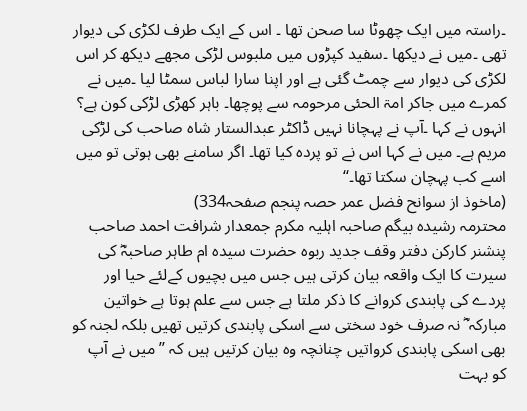۔راستہ میں ایک چھوٹا سا صحن تھا ۔ اس کے ایک طرف لکڑی کی دیوار تھی ۔میں نے دیکھا ۔سفید کپڑوں میں ملبوس لڑکی مجھے دیکھ کر اس لکڑی کی دیوار سے چمٹ گئی ہے اور اپنا سارا لباس سمٹا لیا ۔میں نے کمرے میں جاکر امۃ الحئی مرحومہ سے پوچھا۔ باہر کھڑی لڑکی کون ہے؟ انہوں نے کہا ۔آپ نے پہچانا نہیں ڈاکٹر عبدالستار شاہ صاحب کی لڑکی مریم ہے۔ میں نے کہا اس نے تو پردہ کیا تھا۔ اگر سامنے بھی ہوتی تو میں اسے کب پہچان سکتا تھا۔‘‘
(ماخوذ از سوانح فضل عمر حصہ پنجم صفحہ334)
محترمہ رشیدہ بیگم صاحبہ اہلیہ مکرم جمعدار شرافت احمد صاحب پنشنر کارکن دفتر وقف جدید ربوہ حضرت سیدہ ام طاہر صاحبہؓ کی سیرت کا ایک واقعہ بیان کرتی ہیں جس میں بچیوں کےلئے حیا اور پردے کی پابندی کروانے کا ذکر ملتا ہے جس سے علم ہوتا ہے خواتین مبارکہ ؓ نہ صرف خود سختی سے اسکی پابندی کرتیں تھیں بلکہ لجنہ کو بھی اسکی پابندی کرواتیں چنانچہ وہ بیان کرتیں ہیں کہ ’’میں نے آپ کو بہت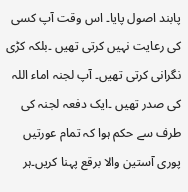پابند اصول پایا۔ اس وقت آپ کسی کی رعایت نہیں کرتی تھیں ۔بلکہ کڑی نگرانی کرتی تھیں۔ آپ لجنہ اماء اللہ کی صدر تھیں ۔ایک دفعہ لجنہ کی طرف سے حکم ہوا کہ تمام عورتیں پوری آستین والا برقع پہنا کریں۔ہر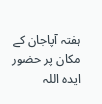ہفتہ آپاجان کے مکان پر حضور ایدہ اللہ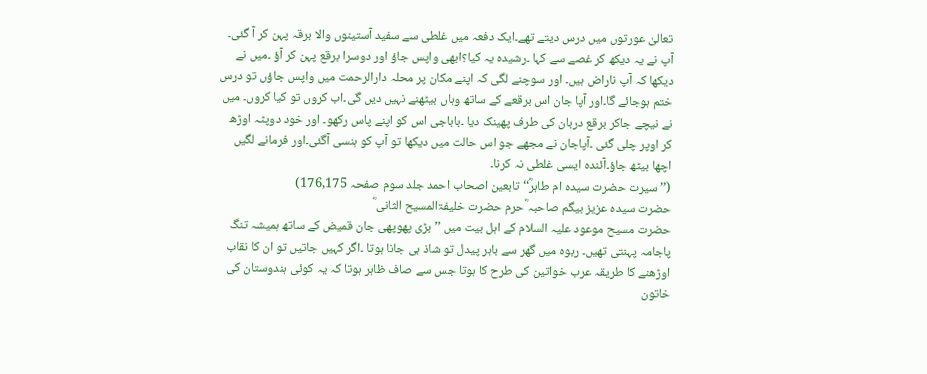تعالیٰ عورتوں میں درس دیتے تھے۔ایک دفعہ میں غلطی سے سفید آستینوں والا برقہ پہن کر آ گئی۔ آپ نے یہ دیکھ کر غصے سے کہا ۔رشیدہ یہ کیا؟ابھی واپس جاؤ اور دوسرا برقع پہن کر آؤ ۔میں نے دیکھا کہ آپ ناراض ہیں۔ اور سوچنے لگی کہ اپنے مکان پر محلہ دارالرحمت میں واپس جاؤں تو درس ختم ہوجائے گا۔اور آپا جان اس برقعے کے ساتھ وہاں بیٹھنے نہیں دیں گی۔اب کروں تو کیا کروں۔ میں نے نیچے جاکر برقع دربان کی طرف پھینک دیا ۔باباجی اس کو اپنے پاس رکھو۔ اور خود دوپٹہ اوڑھ کر اوپر چلی گئی ۔آپاجان نے مجھے جو اس حالت میں دیکھا تو آپ کو ہنسی آگئی۔اور فرمانے لگیں اچھا بیٹھ جاؤ۔آئندہ ایسی غلطی نہ کرنا۔
(’’سیرت حضرت سیدہ ام طاہرؓ‘‘ تابعین اصحاب احمد جلد سوم صفحہ 176,175)
حضرت سیدہ عزیز بیگم صاحبہ ؓحرم حضرت خلیفۃالمسیح الثانی ؓ
حضرت مسیح موعود علیہ السلام کے اہل بیت میں ’’بڑی پھوپھی جان قمیض کے ساتھ ہمیشہ تنگ پاجامہ پہنتی تھیں۔ ربوہ میں گھر سے باہر پیدل تو شاذ ہی جانا ہوتا ۔اگر کہیں جاتیں تو ان کا نقاب اوڑھنے کا طریقہ عرب خواتین کی طرح کا ہوتا جس سے صاف ظاہر ہوتا کہ یہ کوئی ہندوستان کی خاتون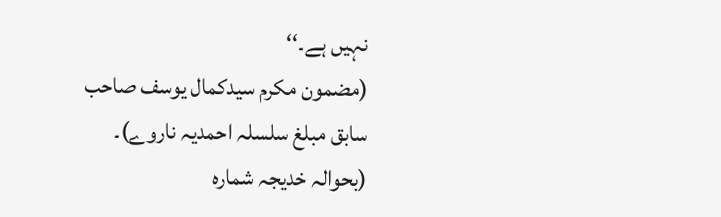نہیں ہے۔‘‘
(مضمون مکرم سیدکمال یوسف صاحب سابق مبلغ سلسلہ احمدیہ ناروے)۔ (بحوالہ خدیجہ شمارہ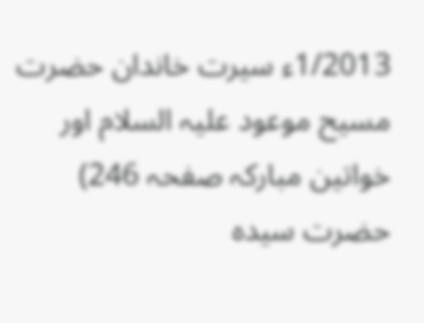1/2013ء سیرت خاندان حضرت مسیح موعود علیہ السلام اور خواتین مبارکہ صفحہ 246)
حضرت سیدہ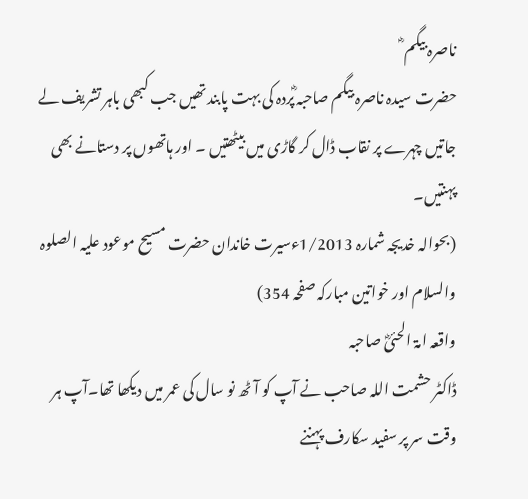ناصرہ بیگم ؓ
حضرت سیدہ ناصرہ بیگم صاحبہ ؓپردہ کی بہت پابند تھیں جب کبھی باہر تشریف لے جاتیں چہرے پر نقاب ڈال کر گاڑی میں بیٹھتیں ۔ اور ہاتھوں پر دستانے بھی پہنتیں۔
(بحوالہ خدیجہ شمارہ 1/2013ءسیرت خاندان حضرت مسیح موعود علیہ الصلوہ والسلام اور خواتین مبارکہ صفحہ 354)
واقعہ امۃ الحئیؓ صاحبہ
ڈاکٹر حشمت اللہ صاحب نے آپ کو آٹھ نو سال کی عمر میں دیکھا تھا۔آپ ہر وقت سر پر سفید سکارف پہننے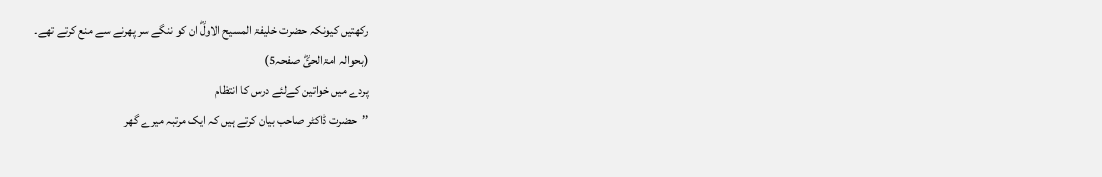رکھتیں کیونکہ حضرت خلیفۃ المسیح الاولؓ ان کو ننگے سر پھرنے سے منع کرتے تھے۔
(بحوالہ امۃالحئؓ صفحہ5)
پردے میں خواتین کےلئے درس کا انتظام
’’حضرت ڈاکٹر صاحب بیان کرتے ہیں کہ ایک مرتبہ میرے گھر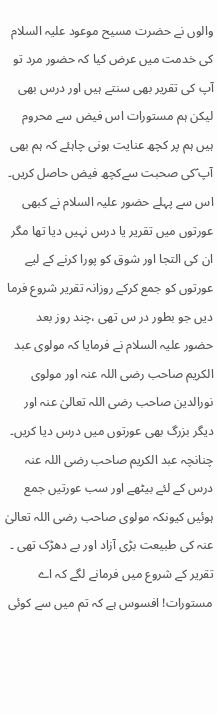والوں نے حضرت مسیح موعود علیہ السلام کی خدمت میں عرض کیا کہ حضور مرد تو آپ کی تقریر بھی سنتے ہیں اور درس بھی لیکن ہم مستورات اس فیض سے محروم ہیں ہم پر کچھ عنایت ہونی چاہئے کہ ہم بھی آپ ؑکی صحبت سےکچھ فیض حاصل کریں۔ اس سے پہلے حضور علیہ السلام نے کبھی عورتوں میں تقریر یا درس نہیں دیا تھا مگر ان کی التجا اور شوق کو پورا کرنے کے لیے عورتوں کو جمع کرکے روزانہ تقریر شروع فرما دیں جو بطور در س تھی ،چند روز بعد حضور علیہ السلام نے فرمایا کہ مولوی عبد الکریم صاحب رضی اللہ عنہ اور مولوی نورالدین صاحب رضی اللہ تعالیٰ عنہ اور دیگر بزرگ بھی عورتوں میں درس دیا کریں۔ چنانچہ عبد الکریم صاحب رضی اللہ عنہ درس کے لئے بیٹھے اور سب عورتیں جمع ہوئیں کیونکہ مولوی صاحب رضی اللہ تعالیٰ عنہ کی طبیعت بڑی آزاد اور بے دھڑک تھی ۔ تقریر کے شروع میں فرمانے لگے کہ اے مستورات! افسوس ہے کہ تم میں سے کوئی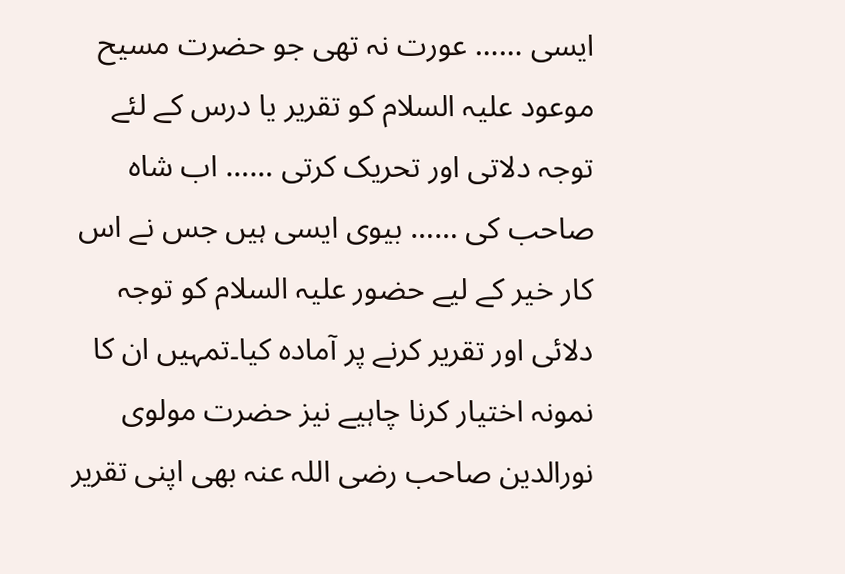ایسی …… عورت نہ تھی جو حضرت مسیح موعود علیہ السلام کو تقریر یا درس کے لئے توجہ دلاتی اور تحریک کرتی …… اب شاہ صاحب کی …… بیوی ایسی ہیں جس نے اس کار خیر کے لیے حضور علیہ السلام کو توجہ دلائی اور تقریر کرنے پر آمادہ کیا۔تمہیں ان کا نمونہ اختیار کرنا چاہیے نیز حضرت مولوی نورالدین صاحب رضی اللہ عنہ بھی اپنی تقریر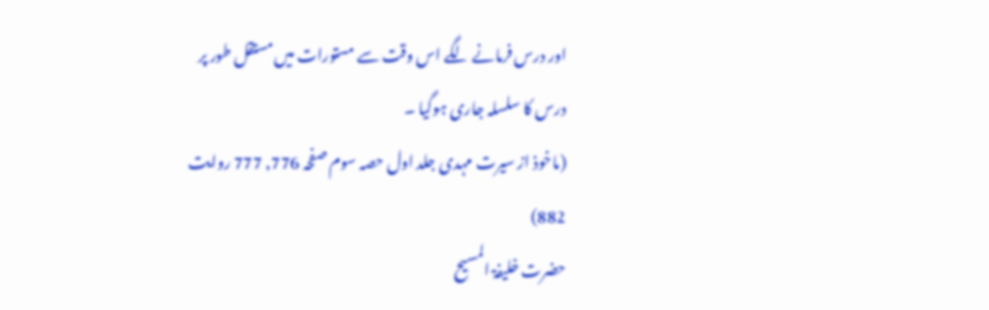اور درس فرمانے لگے اس وقت سے مستورات میں مستقل طور پر درس کا سلسلہ جاری ہوگیا ۔
(ماخوذ از سیرت مہدی جلد اول حصہ سوم صفحہ 776, 777 روایت 882)
حضرت خلیفۃ المسیح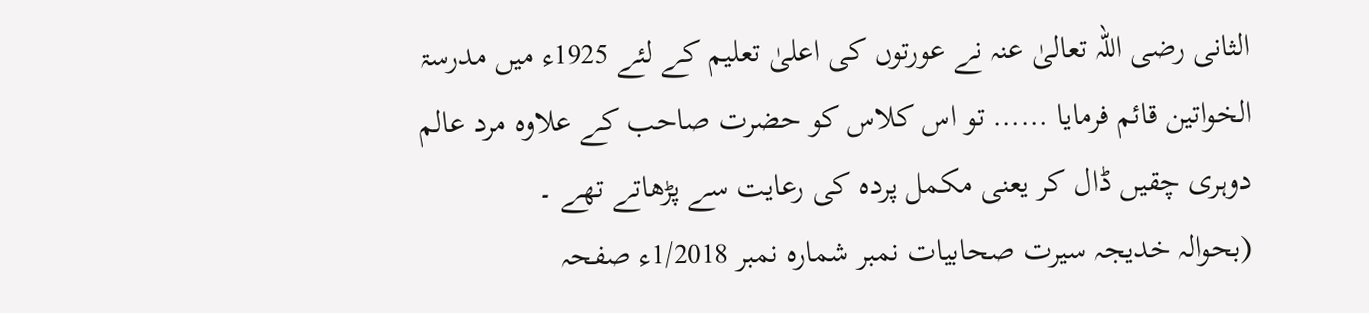الثانی رضی اللہ تعالیٰ عنہ نے عورتوں کی اعلیٰ تعلیم کے لئے 1925ء میں مدرسۃ الخواتین قائم فرمایا …… تو اس کلاس کو حضرت صاحب کے علاوہ مرد عالم دوہری چقیں ڈال کر یعنی مکمل پردہ کی رعایت سے پڑھاتے تھے ۔
(بحوالہ خدیجہ سیرت صحابیات نمبر شمارہ نمبر 1/2018ء صفحہ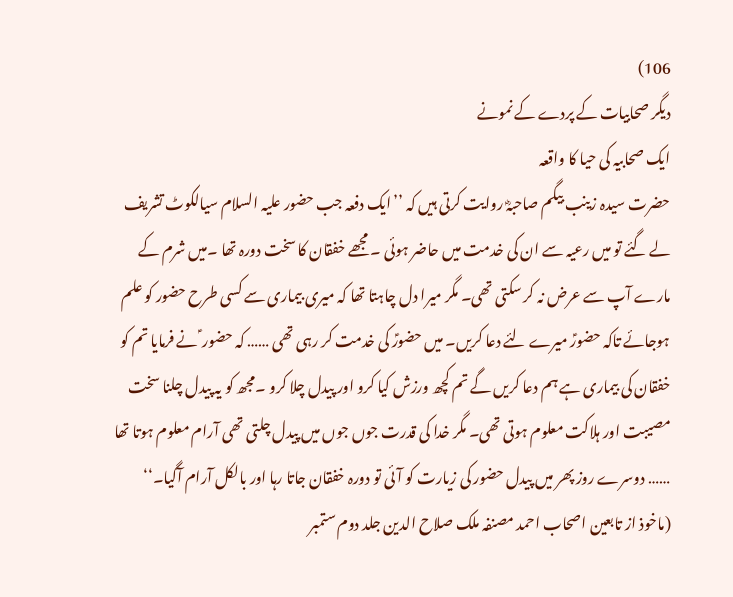106)
دیگر صحابیات کے پردے کے نمونے
ایک صحابیہ کی حیا کا واقعہ
حضرت سیدہ زینب بیگم صاحبہؓ روایت کرتی ہیں کہ ’’ایک دفعہ جب حضور علیہ السلام سیالکوٹ تشریف لے گئے تو میں رعیہ سے ان کی خدمت میں حاضر ہوئی ۔ مجھے خفقان کا سخت دورہ تھا ۔میں شرم کے مارے آپ سے عرض نہ کر سکتی تھی۔ مگر میرا دل چاہتا تھا کہ میری بیماری سے کسی طرح حضور کو علم ہوجائے تاکہ حضورؑ میرے لئے دعا کریں۔ میں حضورؑ کی خدمت کر رہی تھی …… کہ حضور ؑ نے فرمایا تم کو خفقان کی بیماری ہے ہم دعا کریں گے تم کچھ ورزش کیا کرو اور پیدل چلا کرو ۔مجھ کو یہ پیدل چلنا سخت مصیبت اور ہلاکت معلوم ہوتی تھی۔ مگر خدا کی قدرت جوں جوں میں پیدل چلتی تھی آرام معلوم ہوتا تھا …… دوسرے روز پھر میں پیدل حضور کی زیارت کو آئی تو دورہ خفقان جاتا رہا اور بالکل آرام آگیا۔‘‘
(ماخوذ از تابعین اصحاب احمد مصنفہ ملک صلاح الدین جلد دوم ستمبر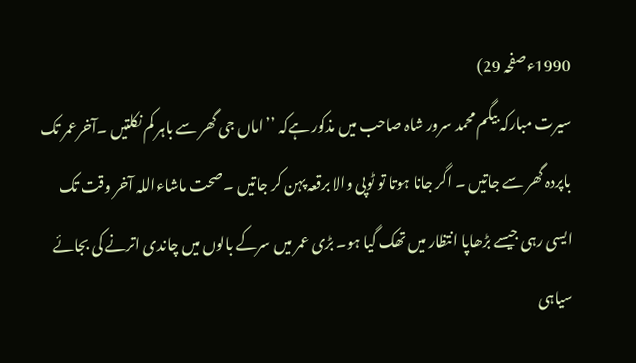1990ءصفحہ 29)
سیرت مبارکہ بیگم محمد سرور شاہ صاحب میں مذکور ہےکہ ’’اماں جی گھر سے باہر کم نکلتیں ۔آخرعمر تک باپردہ گھر سے جاتیں ۔ اگر جانا ہوتا تو ٹوپی والا برقعہ پہن کر جاتیں ۔صحت ماشاءاللہ آخر وقت تک ایسی رہی جیسے بڑھاپا انتظار میں تھک گیا ہو۔ بڑی عمر میں سرکے بالوں میں چاندی اترنے کی بجائے سیاہی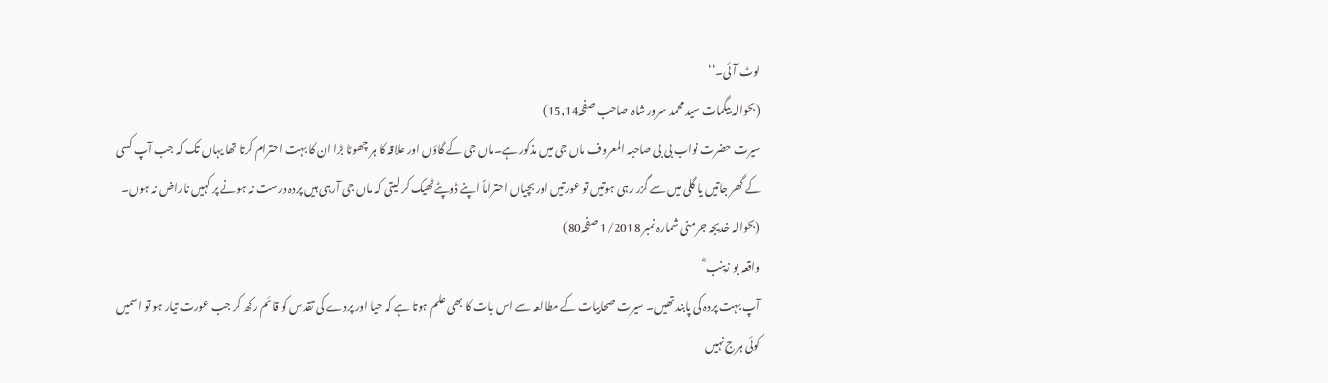لوٹ آئی۔‘‘
(بحوالہ بیگمات سید محمد سرور شاہ صاحب صفحہ15,14)
سیرت حضرت نواب بی بی صاحبہ المعروف ماں جی میں مذکور ہے۔ماں جی کے گاؤں اور علاقہ کا ہر چھوٹا بڑا ان کا بہت احترام کرتا تھا یہاں تک کہ جب آپ کسی کے گھر جاتیں یا گلی میں سے گزر رہی ہوتیں تو عورتیں اور بچیاں احتراماً اپنے ڈوپٹےٹھیک کر لیتی کہ ماں جی آرہی ہیں پردہ درست نہ ہونے پر کہیں ناراض نہ ہوں۔
(بحوالہ خدیجہ جرمنی شمارہ نمبر 1/2018 صفحہ80)
واقعہ بو زینب ؓ
آپ بہت پردہ کی پابند تھیں۔ سیرت صحابیات کے مطالعہ سے اس بات کا بھی علم ہوتا ہے کہ حیا اور پردے کی تقدس کو قائم رکھ کر جب عورت تیار ہو تو اسمیں کوئی ہرج نہیں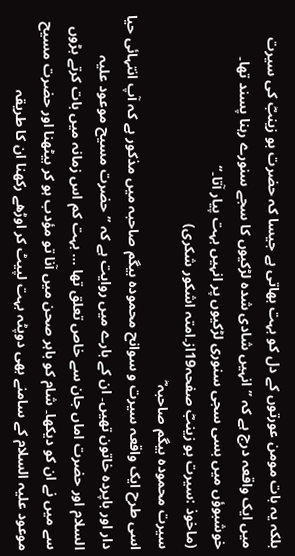بلکہ یہ بات مومن عورتوں کے دل کو بہت بھاتی ہے جیسا کہ حضرت بو زینبؓ کی سیرت میں ایک واقعہ درج ہے کہ ’’انہیں شادی شدہ لڑکیوں کا سجے سنورے رہنا پسند تھا۔ خوشبوؤں میں بسی سجی سنوری لڑکیوں پر انہیں بہت پیار آتا۔‘‘
(ماخوذ :سیرت بو زینبؓ صفحہ19از۔امتہ اشکور شکری)
سیرت محمودہ بیگم صاحبہ ؓ
اسی طرح ایک واقعہ سیرت و سوانح محمودہ بیگم صاحبہ میں مذکور ہے کہ آپ انتہائی حیا دار اور باپردہ خاتون تھیں۔ ان کے بارے میں روایت ہے کہ ’’حضرت مسیح موعود علیہ السلام اور حضرت اماں جان سے خاص تعلق تھا … بہت کم اس زمانہ میں بات کرتے بڑوں سے میں نے ان کو دیکھا۔ شام کو باہر صحن میں آنا تو مؤدب ہو کر بیٹھنا اور حضرت مسیح موعود علیہ السلام کے سامنے بھی دوپٹہ بہت لپیٹ کر اوڑھے رکھنا ان کا طریقہ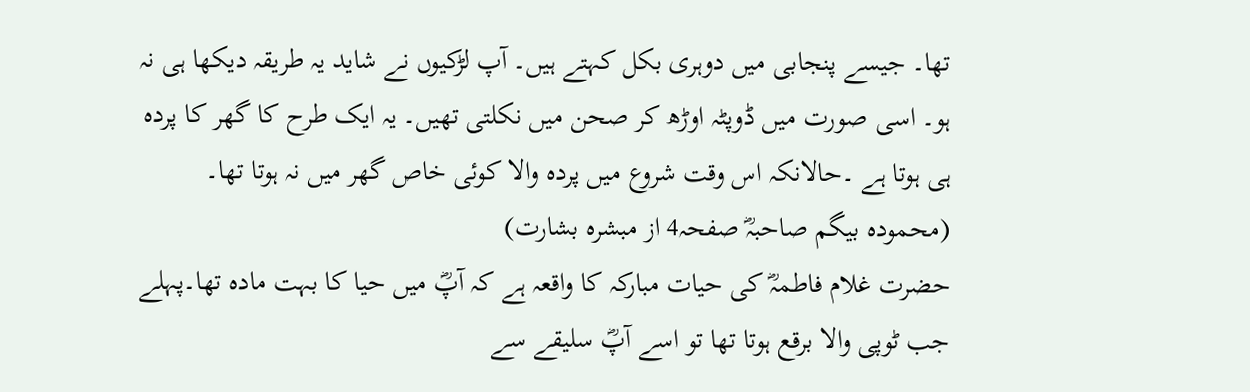تھا۔ جیسے پنجابی میں دوہری بکل کہتے ہیں۔ آپ لڑکیوں نے شاید یہ طریقہ دیکھا ہی نہ ہو۔ اسی صورت میں ڈوپٹہ اوڑھ کر صحن میں نکلتی تھیں۔ یہ ایک طرح کا گھر کا پردہ ہی ہوتا ہے ۔حالانکہ اس وقت شروع میں پردہ والا کوئی خاص گھر میں نہ ہوتا تھا۔
(محمودہ بیگم صاحبہؓ صفحہ4 از مبشرہ بشارت)
حضرت غلام فاطمہؓ کی حیات مبارکہ کا واقعہ ہے کہ آپؓ میں حیا کا بہت مادہ تھا۔پہلے جب ٹوپی والا برقع ہوتا تھا تو اسے آپؓ سلیقے سے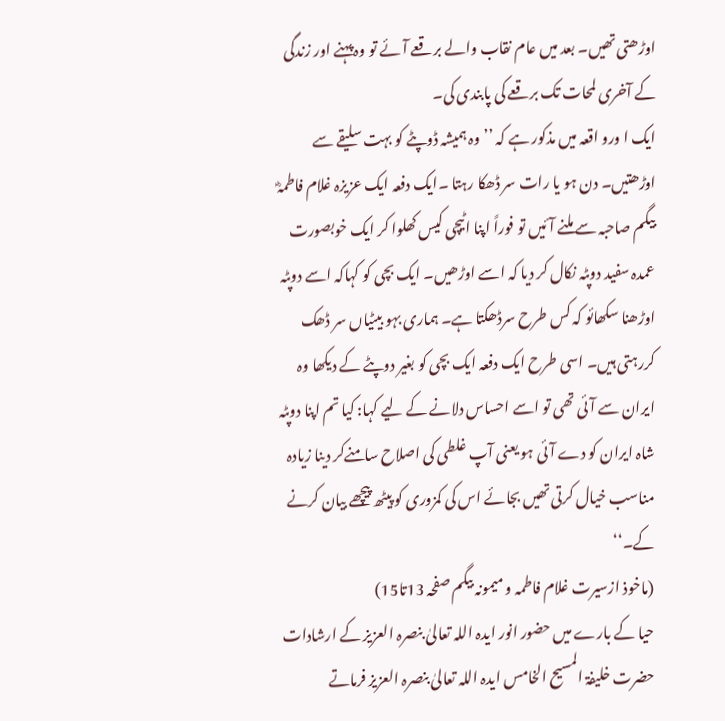اوڑھتی تھیں۔ بعد میں عام نقاب والے برقعے آئے تو وہ پہنے اور زندگی کے آخری لمحات تک برقعے کی پابندی کی۔
ایک ا ورو اقعہ میں مذکور ہے کہ ’’وہ ہمیشہ ڈوپٹے کو بہت سلیقے سے اوڑھتیں۔ دن ہو یا رات سر ڈھکا رہتا ۔ایک دفعہ ایک عزیزہ غلام فاطمہؓ بیگم صاحبہ سے ملنے آئیں تو فوراً اپنا اٹیچی کیس کھلوا کر ایک خوبصورت عمدہ سفید دوپٹہ نکال کر دیا کہ اسے اوڑھیں۔ ایک بچی کو کہاکہ اسے دوپٹہ اوڑھنا سکھائو کہ کس طرح سرڈھکتا ہے۔ ہماری بہو بیٹیاں سر ڈھک کررہتی ہیں۔ اسی طرح ایک دفعہ ایک بچی کو بغیر دوپٹے کے دیکھا وہ ایران سے آئی تھی تو اسے احساس دلانے کے لیے کہا: کیا تم اپنا دوپٹہ شاہ ایران کو دے آئی ہو یعنی آپ غلطی کی اصلاح سامنےکر دینا زیادہ مناسب خیال کرتی تھیں بجائے اس کی کمزوری کو پیٹھ پیچھے بیان کرنے کے۔‘‘
(ماخوذ ازسیرت غلام فاطمہ و میمونہ بیگم صفحہ 13تا15)
حیا کے بارے میں حضور انور ایدہ اللہ تعالیٰ بنصرہ العزیز کے ارشادات
حضرت خلیفۃ المسیح الخامس ایدہ اللہ تعالیٰ بنصرہ العزیز فرماتے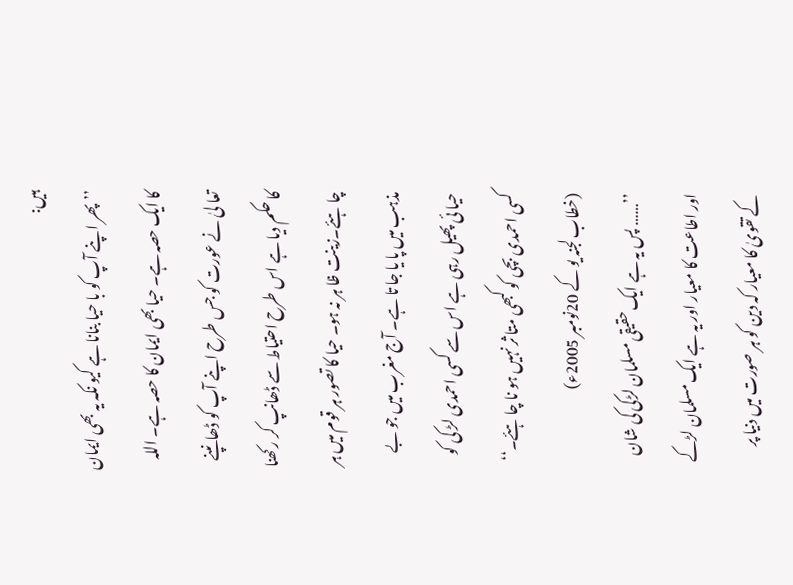ہیں:
’’پھر اپنے آپ کو با حیا بنانا ہے کیو نکہ یہ بھی ایمان کا ایک حصہ ہے۔ حیا بھی ایمان کا حصہ ہے۔ اللہ تعا لیٰ نے عورت کو جس طرح اپنے آپ کو ڈھانپنے کا حکم دیا ہے اس طرح احتیاط سے ڈھانپ کر رکھنا چا ہئے۔زینت ظا ہر نہ ہو۔ حیا کا تصور ہر قوم میں ہر مذہب میں پا یا جا تا ہے۔ آج مغرب میں جو بے حیا ئی پھیل رہی ہے اس سے کسی احمدی لڑ کی کو کسی احمدی بچی کو کبھی متا ثر نہیں ہو نا چا ہئے۔‘‘
(خطاب لجنہ یو کے 20نومبر 2005ء)
’’…… پس یہ ہے ایک حقیقی مسلمان لڑکی کی شان اور اطاعت کا معیار اور یہ ہے ایک مسلمان لڑکے کے تقویٰ کا معیار کہ دین کو ہر صورت میں دنیا پر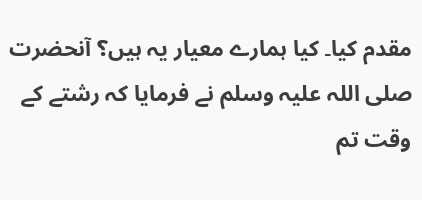مقدم کیا۔ کیا ہمارے معیار یہ ہیں؟ آنحضرت صلی اللہ علیہ وسلم نے فرمایا کہ رشتے کے وقت تم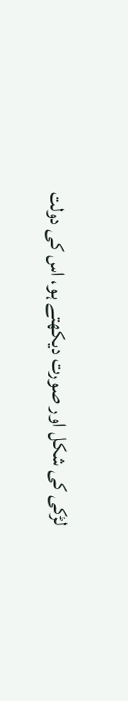لڑکی کی شکل اور صورت دیکھتے ہو، اس کی دولت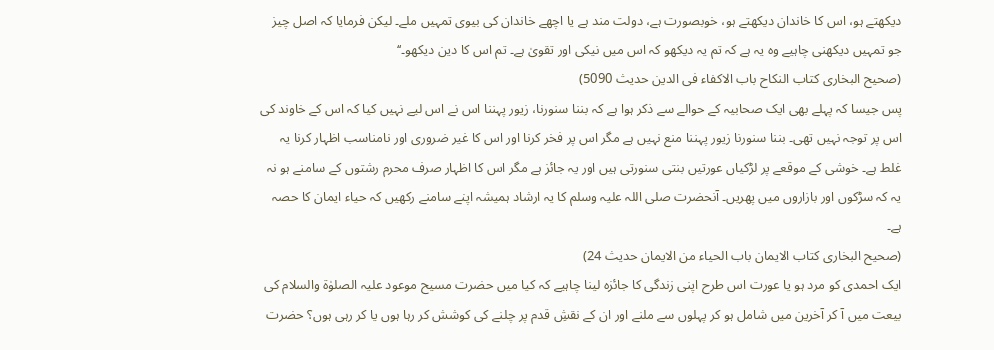دیکھتے ہو، اس کا خاندان دیکھتے ہو، خوبصورت ہے، دولت مند ہے یا اچھے خاندان کی بیوی تمہیں ملے۔ لیکن فرمایا کہ اصل چیز جو تمہیں دیکھنی چاہیے وہ یہ ہے کہ تم یہ دیکھو کہ اس میں نیکی اور تقویٰ ہے۔ تم اس کا دین دیکھو۔‘‘
(صحیح البخاری کتاب النکاح باب الاکفاء فی الدین حدیث 5090)
پس جیسا کہ پہلے بھی ایک صحابیہ کے حوالے سے ذکر ہوا ہے کہ بننا سنورنا، زیور پہننا اس نے اس لیے نہیں کیا کہ اس کے خاوند کی اس پر توجہ نہیں تھی۔ بننا سنورنا زیور پہننا منع نہیں ہے مگر اس پر فخر کرنا اور اس کا غیر ضروری اور نامناسب اظہار کرنا یہ غلط ہے۔ خوشی کے موقعے پر لڑکیاں عورتیں بنتی سنورتی ہیں اور یہ جائز ہے مگر اس کا اظہار صرف محرم رشتوں کے سامنے ہو نہ یہ کہ سڑکوں اور بازاروں میں پھریں۔ آنحضرت صلی اللہ علیہ وسلم کا یہ ارشاد ہمیشہ اپنے سامنے رکھیں کہ حیاء ایمان کا حصہ ہے۔
(صحیح البخاری کتاب الایمان باب الحیاء من الایمان حدیث 24)
ایک احمدی کو مرد ہو یا عورت اس طرح اپنی زندگی کا جائزہ لینا چاہیے کہ کیا میں حضرت مسیح موعود علیہ الصلوٰة والسلام کی بیعت میں آ کر آخرین میں شامل ہو کر پہلوں سے ملنے اور ان کے نقشِ قدم پر چلنے کی کوشش کر رہا ہوں یا کر رہی ہوں؟ حضرت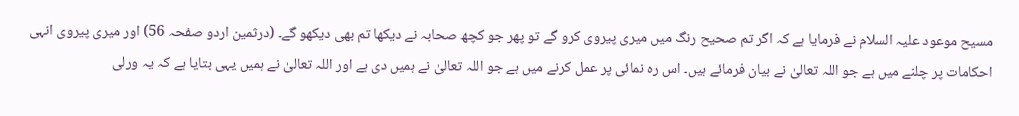مسیح موعود علیہ السلام نے فرمایا ہے کہ اگر تم صحیح رنگ میں میری پیروی کرو گے تو پھر جو کچھ صحابہ نے دیکھا تم بھی دیکھو گے۔ (درثمین اردو صفحہ 56) اور میری پیروی انہی احکامات پر چلنے میں ہے جو اللہ تعالیٰ نے بیان فرمائے ہیں۔ اس رہ نمائی پر عمل کرنے میں ہے جو اللہ تعالیٰ نے ہمیں دی ہے اور اللہ تعالیٰ نے ہمیں یہی بتایا ہے کہ یہ ورلی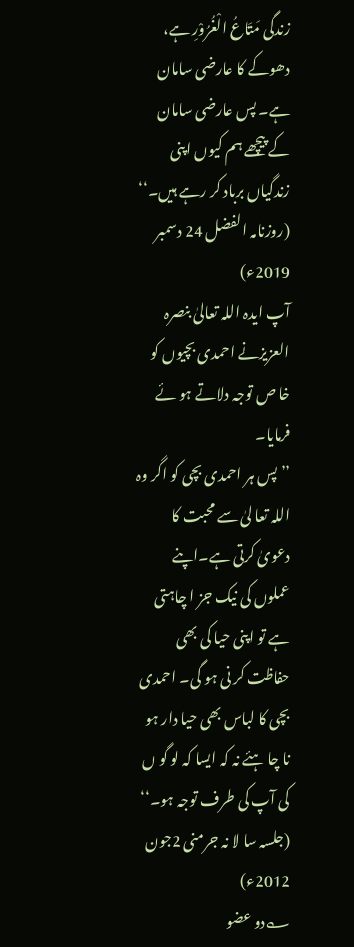زندگی مَتَاعُ الْغُرُوْرِ ہے، دھوکے کا عارضی سامان ہے۔ پس عارضی سامان کے پیچھے ہم کیوں اپنی زندگیاں برباد کر رہے ہیں۔‘‘
(روزنامہ الفضل 24 دسمبر 2019ء)
آپ ایدہ اللہ تعالیٰ بنصرہ العزیزنے احمدی بچیوں کو خا ص توجہ دلاتے ہو ئے فرمایا۔
’’پس ہر احمدی بچی کو اگر وہ اللہ تعا لیٰ سے محبت کا دعویٰ کرتی ہے۔اپنے عملوں کی نیک جز ا چاہتی ہے تو اپنی حیا کی بھی حفاظت کر نی ہو گی۔ احمدی بچی کا لباس بھی حیا دار ہو نا چا ہئے نہ کہ ایسا کہ لو گو ں کی آپ کی طرف توجہ ہو۔‘‘
(جلسہ سا لا نہ جرمنی 2جون 2012ء)
؎دو عضو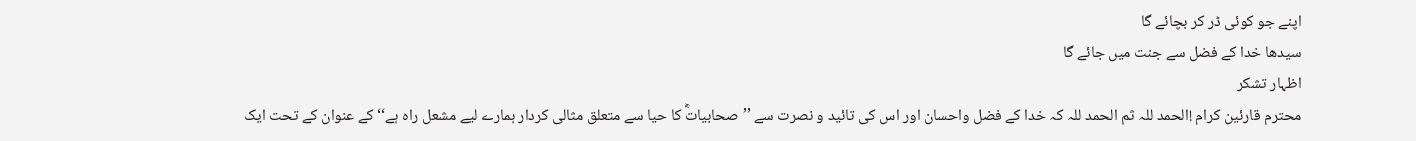اپنے جو کوئی ڈر کر بچائے گا
سیدھا خدا کے فضل سے جنت میں جائے گا
اظہار تشکر
محترم قارئین کرام !الحمد للہ ثم الحمد للہ کہ خدا کے فضل واحسان اور اس کی تائید و نصرت سے ’’صحابیاتؓ کا حیا سے متعلق مثالی کردار ہمارے لیے مشعل راہ ہے‘‘ کے عنوان کے تحت ایک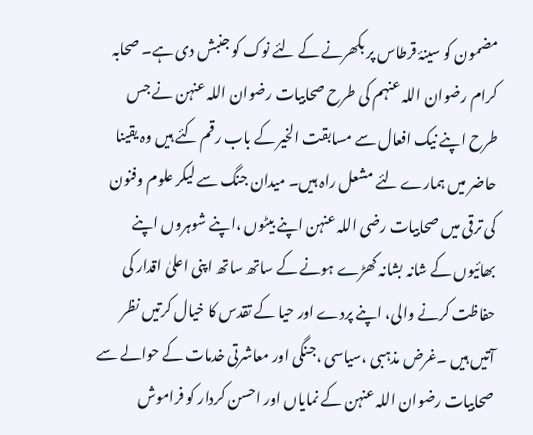مضمون کو سینۂ قرطاس پر بکھرنے کے لئے نوک کو جنبش دی ہے۔ صحابہ کرام رضوان اللہ عنہم کی طرح صحابیات رضوان اللہ عنہن نے جس طرح اپنے نیک افعال سے مسابقت الخیر کے باب رقم کئے ہیں وہ یقینا حاضر میں ہمارے لئے مشعل راہ ہیں۔ میدان جنگ سے لیکر علوم وفنون کی ترقی میں صحابیات رضی اللہ عنہن اپنے بیٹوں ،اپنے شوہروں اپنے بھائیوں کے شانہ بشانہ کھڑے ہونے کے ساتھ ساتھ اپنی اعلیٰ اقدار کی حفاظت کرنے والی، اپنے پردے اور حیا کے تقدس کا خیال کرتیں نظر آتیں ہیں ۔غرض مذہبی ،سیاسی ،جنگی اور معاشرتی خدمات کے حوالے سے صحابیات رضوان اللہ عنہن کے نمایاں اور احسن کردار کو فراموش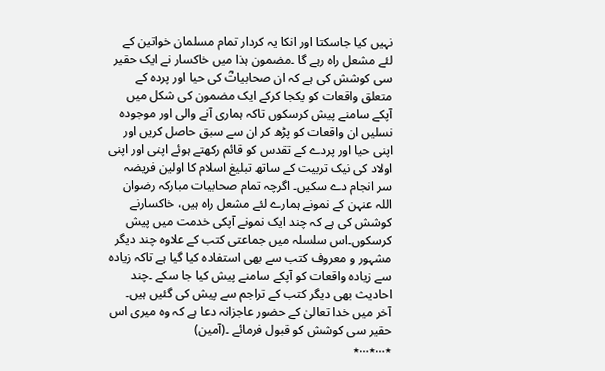نہیں کیا جاسکتا اور انکا یہ کردار تمام مسلمان خواتین کے لئے مشعل راہ رہے گا ۔مضمون ہذا میں خاکسار نے ایک حقیر سی کوشش کی ہے کہ ان صحابیاتؓ کی حیا اور پردہ کے متعلق واقعات کو یکجا کرکے ایک مضمون کی شکل میں آپکے سامنے پیش کرسکوں تاکہ ہماری آنے والی اور موجودہ نسلیں ان واقعات کو پڑھ کر ان سے سبق حاصل کریں اور اپنی حیا اور پردے کے تقدس کو قائم رکھتے ہوئے اپنی اور اپنی اولاد کی نیک تربیت کے ساتھ تبلیغ اسلام کا اولین فریضہ سر انجام دے سکیں۔ اگرچہ تمام صحابیات مبارکہ رضوان اللہ عنہن کے نمونے ہمارے لئے مشعل راہ ہیں، خاکسارنے کوشش کی ہے کہ چند ایک نمونے آپکی خدمت میں پیش کرسکوں۔اس سلسلہ میں جماعتی کتب کے علاوہ چند دیگر مشہور و معروف کتب سے بھی استفادہ کیا گیا ہے تاکہ زیادہ سے زیادہ واقعات کو آپکے سامنے پیش کیا جا سکے ۔چند احادیث بھی دیگر کتب کے تراجم سے پیش کی گئیں ہیں۔
آخر میں خدا تعالیٰ کے حضور عاجزانہ دعا ہے کہ وہ میری اس حقیر سی کوشش کو قبول فرمائے ۔(آمین)
٭…٭…٭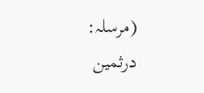(مرسلہ: درثمین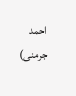احمد جرمنی)